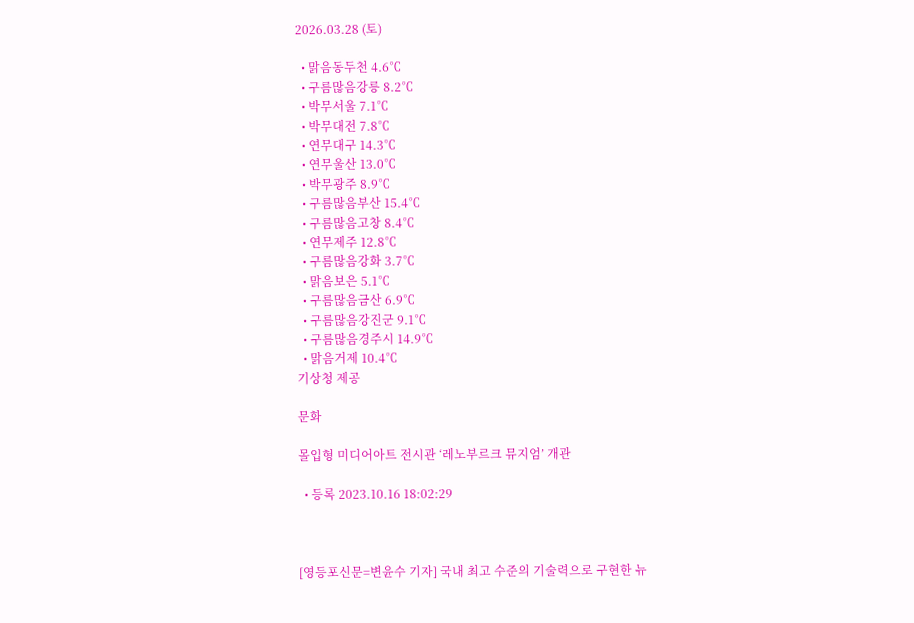2026.03.28 (토)

  • 맑음동두천 4.6℃
  • 구름많음강릉 8.2℃
  • 박무서울 7.1℃
  • 박무대전 7.8℃
  • 연무대구 14.3℃
  • 연무울산 13.0℃
  • 박무광주 8.9℃
  • 구름많음부산 15.4℃
  • 구름많음고창 8.4℃
  • 연무제주 12.8℃
  • 구름많음강화 3.7℃
  • 맑음보은 5.1℃
  • 구름많음금산 6.9℃
  • 구름많음강진군 9.1℃
  • 구름많음경주시 14.9℃
  • 맑음거제 10.4℃
기상청 제공

문화

몰입형 미디어아트 전시관 ‘레노부르크 뮤지엄’ 개관

  • 등록 2023.10.16 18:02:29



[영등포신문=변윤수 기자] 국내 최고 수준의 기술력으로 구현한 뉴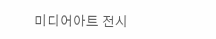미디어아트 전시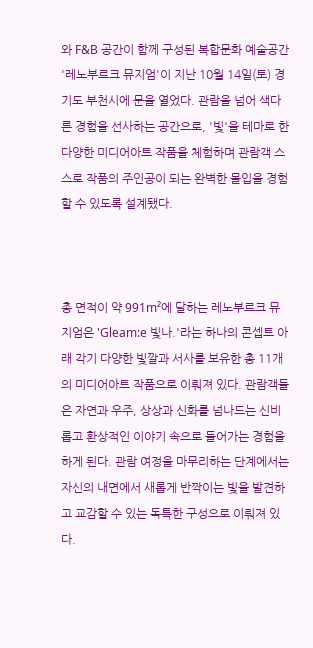와 F&B 공간이 함께 구성된 복합문화 예술공간 '레노부르크 뮤지엄'이 지난 10월 14일(토) 경기도 부천시에 문을 열었다. 관람을 넘어 색다른 경험을 선사하는 공간으로, '빛'을 테마로 한 다양한 미디어아트 작품을 체험하며 관람객 스스로 작품의 주인공이 되는 완벽한 몰입을 경험할 수 있도록 설계됐다.



총 면적이 약 991m²에 달하는 레노부르크 뮤지엄은 'Gleam:e 빛나.'라는 하나의 콘셉트 아래 각기 다양한 빛깔과 서사를 보유한 총 11개의 미디어아트 작품으로 이뤄져 있다. 관람객들은 자연과 우주, 상상과 신화를 넘나드는 신비롭고 환상적인 이야기 속으로 들어가는 경험을 하게 된다. 관람 여정을 마무리하는 단계에서는 자신의 내면에서 새롭게 반짝이는 빛을 발견하고 교감할 수 있는 독특한 구성으로 이뤄져 있다.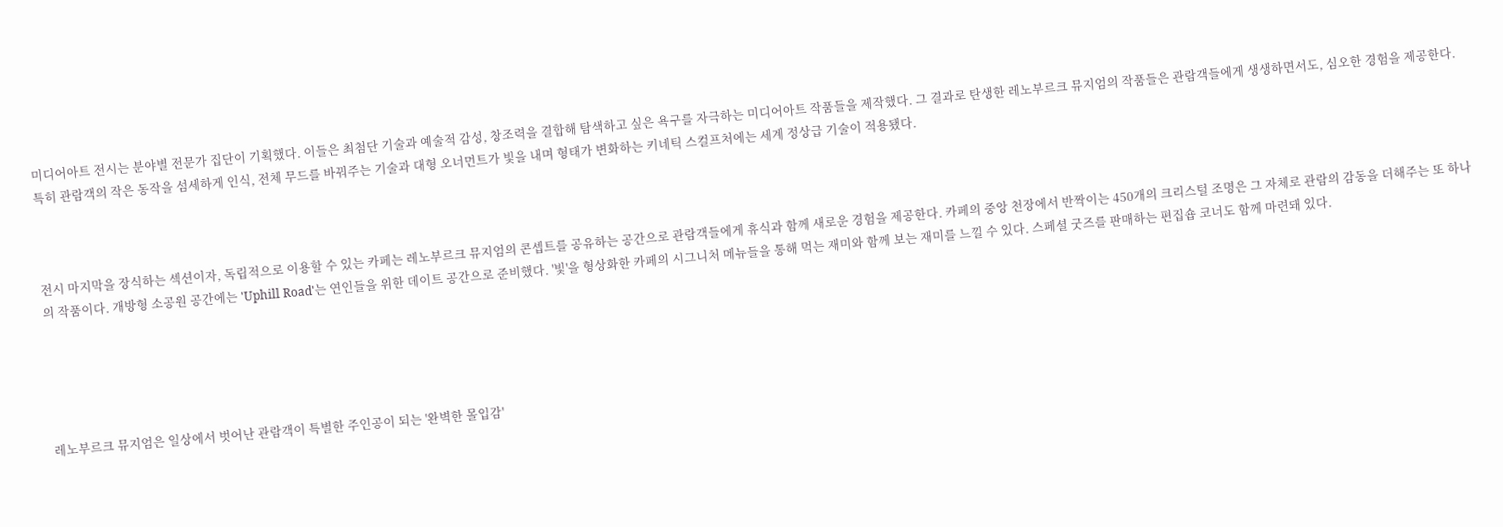미디어아트 전시는 분야별 전문가 집단이 기획했다. 이들은 최첨단 기술과 예술적 감성, 창조력을 결합해 탐색하고 싶은 욕구를 자극하는 미디어아트 작품들을 제작했다. 그 결과로 탄생한 레노부르크 뮤지엄의 작품들은 관람객들에게 생생하면서도, 심오한 경험을 제공한다. 특히 관람객의 작은 동작을 섬세하게 인식, 전체 무드를 바꿔주는 기술과 대형 오너먼트가 빛을 내며 형태가 변화하는 키네틱 스컬프처에는 세계 정상급 기술이 적용됐다.



전시 마지막을 장식하는 섹션이자, 독립적으로 이용할 수 있는 카페는 레노부르크 뮤지엄의 콘셉트를 공유하는 공간으로 관람객들에게 휴식과 함께 새로운 경험을 제공한다. 카페의 중앙 천장에서 반짝이는 450개의 크리스털 조명은 그 자체로 관람의 감동을 더해주는 또 하나의 작품이다. 개방형 소공원 공간에는 'Uphill Road'는 연인들을 위한 데이트 공간으로 준비했다. '빛'을 형상화한 카페의 시그니처 메뉴들을 통해 먹는 재미와 함께 보는 재미를 느낄 수 있다. 스페셜 굿즈를 판매하는 편집숍 코너도 함께 마련돼 있다.





레노부르크 뮤지엄은 일상에서 벗어난 관람객이 특별한 주인공이 되는 '완벽한 몰입감'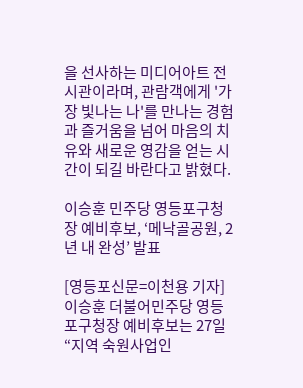을 선사하는 미디어아트 전시관이라며, 관람객에게 '가장 빛나는 나'를 만나는 경험과 즐거움을 넘어 마음의 치유와 새로운 영감을 얻는 시간이 되길 바란다고 밝혔다.

이승훈 민주당 영등포구청장 예비후보, ‘메낙골공원, 2년 내 완성’ 발표

[영등포신문=이천용 기자] 이승훈 더불어민주당 영등포구청장 예비후보는 27일 “지역 숙원사업인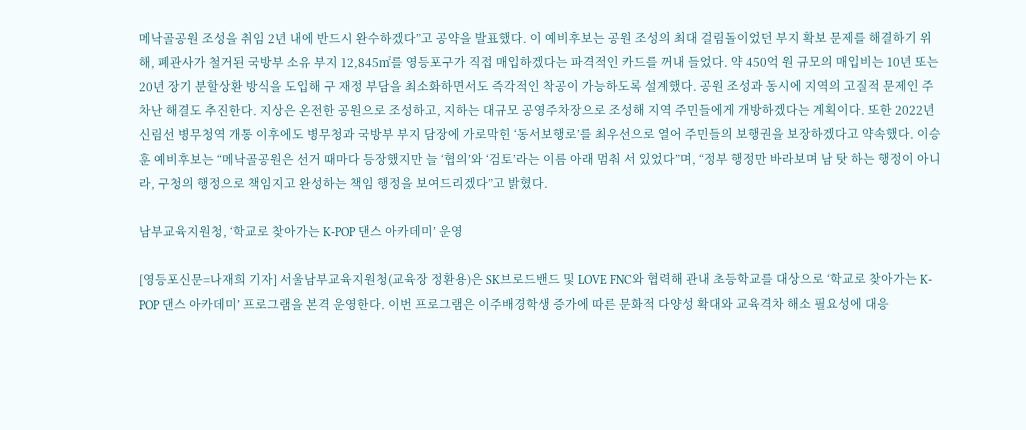메낙골공원 조성을 취임 2년 내에 반드시 완수하겠다”고 공약을 발표했다. 이 예비후보는 공원 조성의 최대 걸림돌이었던 부지 확보 문제를 해결하기 위해, 폐관사가 철거된 국방부 소유 부지 12,845㎡를 영등포구가 직접 매입하겠다는 파격적인 카드를 꺼내 들었다. 약 450억 원 규모의 매입비는 10년 또는 20년 장기 분할상환 방식을 도입해 구 재정 부담을 최소화하면서도 즉각적인 착공이 가능하도록 설계했다. 공원 조성과 동시에 지역의 고질적 문제인 주차난 해결도 추진한다. 지상은 온전한 공원으로 조성하고, 지하는 대규모 공영주차장으로 조성해 지역 주민들에게 개방하겠다는 계획이다. 또한 2022년 신림선 병무청역 개통 이후에도 병무청과 국방부 부지 담장에 가로막힌 ‘동서보행로’를 최우선으로 열어 주민들의 보행권을 보장하겠다고 약속했다. 이승훈 예비후보는 “메낙골공원은 선거 때마다 등장했지만 늘 ‘협의’와 ‘검토’라는 이름 아래 멈춰 서 있었다”며, “정부 행정만 바라보며 남 탓 하는 행정이 아니라, 구청의 행정으로 책임지고 완성하는 책임 행정을 보여드리겠다”고 밝혔다.

남부교육지원청, ‘학교로 찾아가는 K-POP 댄스 아카데미’ 운영

[영등포신문=나재희 기자] 서울남부교육지원청(교육장 정환용)은 SK브로드밴드 및 LOVE FNC와 협력해 관내 초등학교를 대상으로 ‘학교로 찾아가는 K-POP 댄스 아카데미’ 프로그램을 본격 운영한다. 이번 프로그램은 이주배경학생 증가에 따른 문화적 다양성 확대와 교육격차 해소 필요성에 대응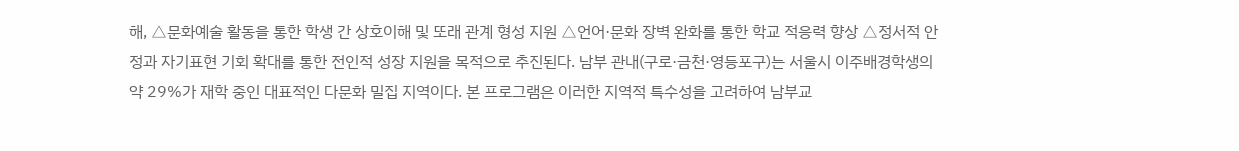해, △문화예술 활동을 통한 학생 간 상호이해 및 또래 관계 형성 지원 △언어·문화 장벽 완화를 통한 학교 적응력 향상 △정서적 안정과 자기표현 기회 확대를 통한 전인적 성장 지원을 목적으로 추진된다. 남부 관내(구로·금천·영등포구)는 서울시 이주배경학생의 약 29%가 재학 중인 대표적인 다문화 밀집 지역이다. 본 프로그램은 이러한 지역적 특수성을 고려하여 남부교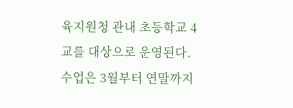육지원청 관내 초등학교 4교를 대상으로 운영된다. 수업은 3월부터 연말까지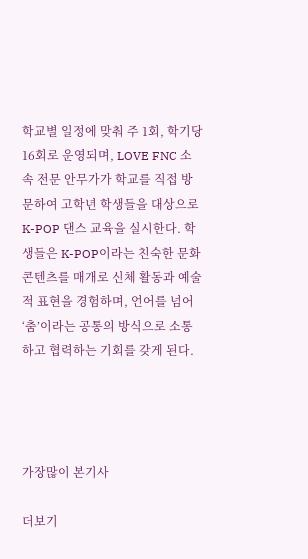학교별 일정에 맞춰 주 1회, 학기당 16회로 운영되며, LOVE FNC 소속 전문 안무가가 학교를 직접 방문하여 고학년 학생들을 대상으로 K-POP 댄스 교육을 실시한다. 학생들은 K-POP이라는 친숙한 문화 콘텐츠를 매개로 신체 활동과 예술적 표현을 경험하며, 언어를 넘어 ‘춤’이라는 공통의 방식으로 소통하고 협력하는 기회를 갖게 된다.




가장많이 본기사

더보기